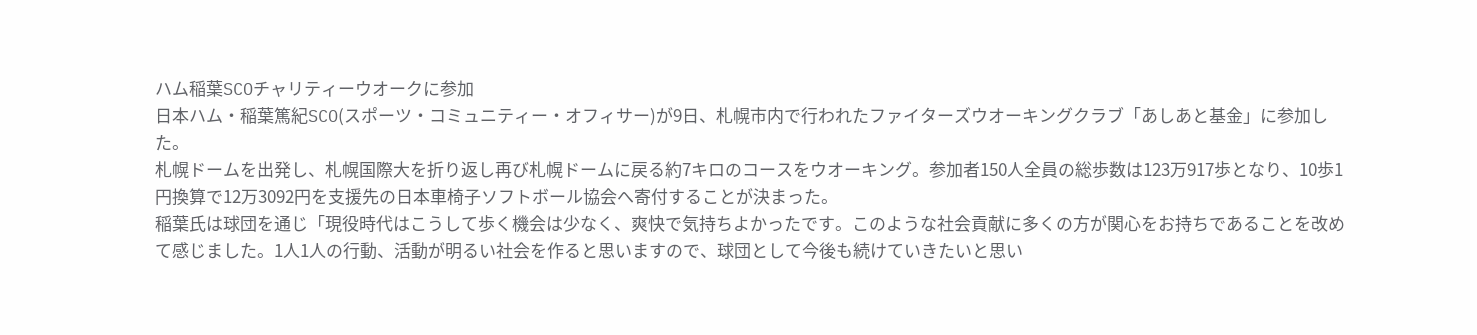ハム稲葉SCOチャリティーウオークに参加
日本ハム・稲葉篤紀SCO(スポーツ・コミュニティー・オフィサー)が9日、札幌市内で行われたファイターズウオーキングクラブ「あしあと基金」に参加した。
札幌ドームを出発し、札幌国際大を折り返し再び札幌ドームに戻る約7キロのコースをウオーキング。参加者150人全員の総歩数は123万917歩となり、10歩1円換算で12万3092円を支援先の日本車椅子ソフトボール協会へ寄付することが決まった。
稲葉氏は球団を通じ「現役時代はこうして歩く機会は少なく、爽快で気持ちよかったです。このような社会貢献に多くの方が関心をお持ちであることを改めて感じました。1人1人の行動、活動が明るい社会を作ると思いますので、球団として今後も続けていきたいと思い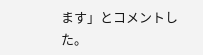ます」とコメントした。